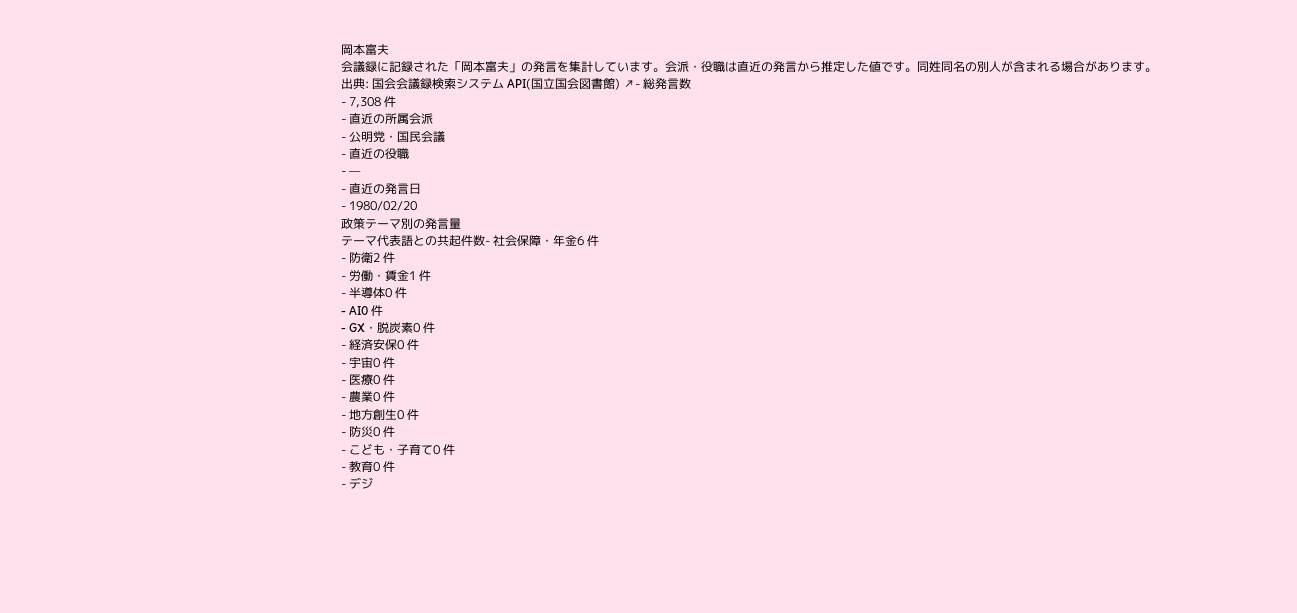岡本富夫
会議録に記録された「岡本富夫」の発言を集計しています。会派・役職は直近の発言から推定した値です。同姓同名の別人が含まれる場合があります。
出典: 国会会議録検索システム API(国立国会図書館) ↗- 総発言数
- 7,308 件
- 直近の所属会派
- 公明党・国民会議
- 直近の役職
- —
- 直近の発言日
- 1980/02/20
政策テーマ別の発言量
テーマ代表語との共起件数- 社会保障・年金6 件
- 防衛2 件
- 労働・賃金1 件
- 半導体0 件
- AI0 件
- GX・脱炭素0 件
- 経済安保0 件
- 宇宙0 件
- 医療0 件
- 農業0 件
- 地方創生0 件
- 防災0 件
- こども・子育て0 件
- 教育0 件
- デジ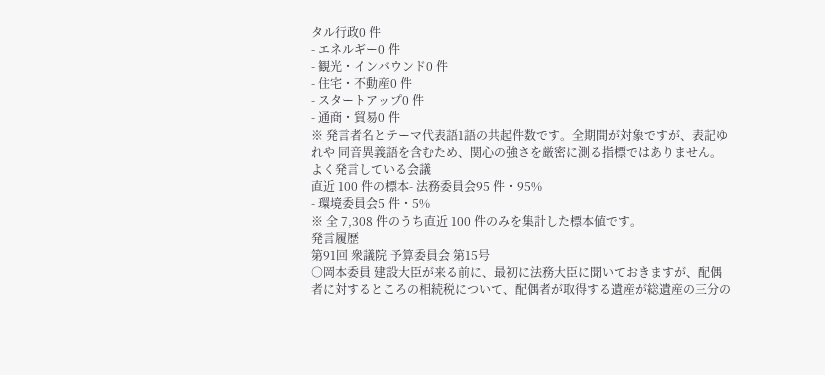タル行政0 件
- エネルギー0 件
- 観光・インバウンド0 件
- 住宅・不動産0 件
- スタートアップ0 件
- 通商・貿易0 件
※ 発言者名とテーマ代表語1語の共起件数です。全期間が対象ですが、表記ゆれや 同音異義語を含むため、関心の強さを厳密に測る指標ではありません。
よく発言している会議
直近 100 件の標本- 法務委員会95 件・95%
- 環境委員会5 件・5%
※ 全 7,308 件のうち直近 100 件のみを集計した標本値です。
発言履歴
第91回 衆議院 予算委員会 第15号
○岡本委員 建設大臣が来る前に、最初に法務大臣に聞いておきますが、配偶者に対するところの相続税について、配偶者が取得する遺産が総遺産の三分の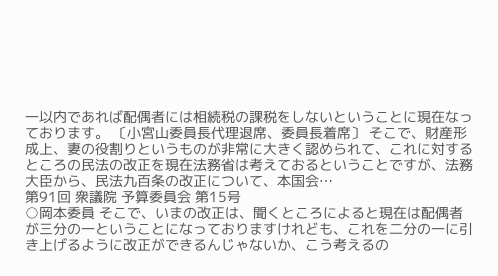一以内であれば配偶者には相続税の課税をしないということに現在なっております。 〔小宮山委員長代理退席、委員長着席〕 そこで、財産形成上、妻の役割りというものが非常に大きく認められて、これに対するところの民法の改正を現在法務省は考えておるということですが、法務大臣から、民法九百条の改正について、本国会…
第91回 衆議院 予算委員会 第15号
○岡本委員 そこで、いまの改正は、聞くところによると現在は配偶者が三分の一ということになっておりますけれども、これを二分の一に引き上げるように改正ができるんじゃないか、こう考えるの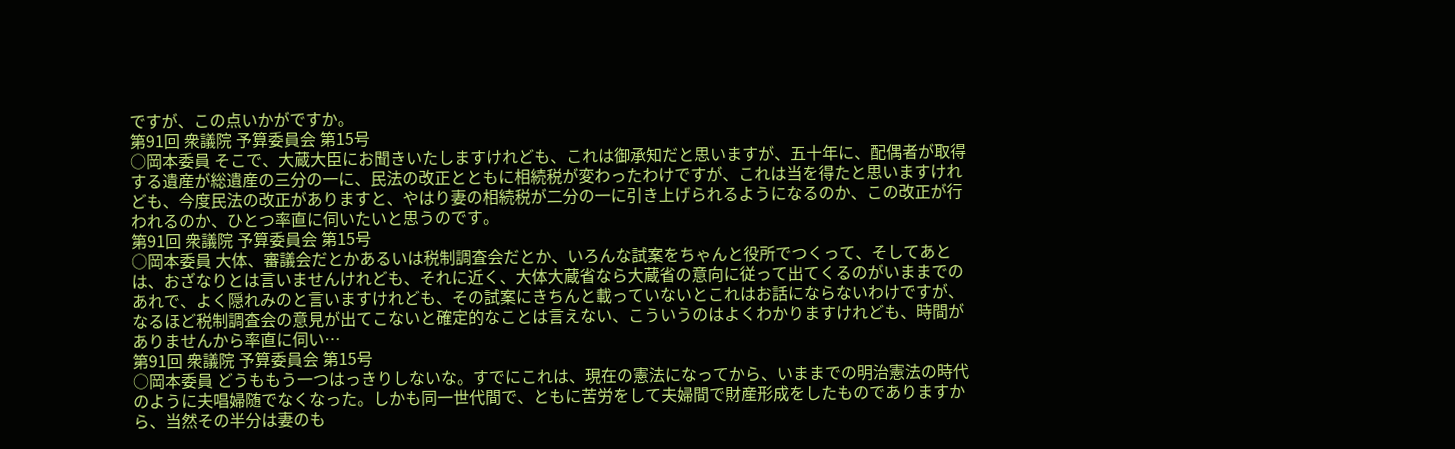ですが、この点いかがですか。
第91回 衆議院 予算委員会 第15号
○岡本委員 そこで、大蔵大臣にお聞きいたしますけれども、これは御承知だと思いますが、五十年に、配偶者が取得する遺産が総遺産の三分の一に、民法の改正とともに相続税が変わったわけですが、これは当を得たと思いますけれども、今度民法の改正がありますと、やはり妻の相続税が二分の一に引き上げられるようになるのか、この改正が行われるのか、ひとつ率直に伺いたいと思うのです。
第91回 衆議院 予算委員会 第15号
○岡本委員 大体、審議会だとかあるいは税制調査会だとか、いろんな試案をちゃんと役所でつくって、そしてあとは、おざなりとは言いませんけれども、それに近く、大体大蔵省なら大蔵省の意向に従って出てくるのがいままでのあれで、よく隠れみのと言いますけれども、その試案にきちんと載っていないとこれはお話にならないわけですが、なるほど税制調査会の意見が出てこないと確定的なことは言えない、こういうのはよくわかりますけれども、時間がありませんから率直に伺い…
第91回 衆議院 予算委員会 第15号
○岡本委員 どうももう一つはっきりしないな。すでにこれは、現在の憲法になってから、いままでの明治憲法の時代のように夫唱婦随でなくなった。しかも同一世代間で、ともに苦労をして夫婦間で財産形成をしたものでありますから、当然その半分は妻のも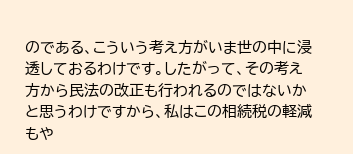のである、こういう考え方がいま世の中に浸透しておるわけです。したがって、その考え方から民法の改正も行われるのではないかと思うわけですから、私はこの相続税の軽減もや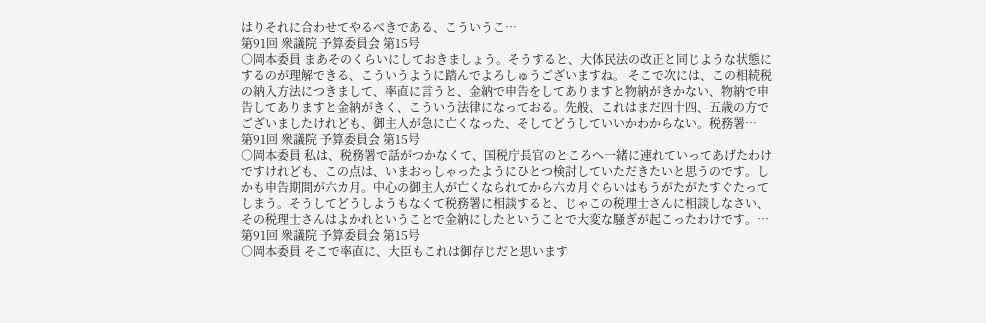はりそれに合わせてやるべきである、こういうこ…
第91回 衆議院 予算委員会 第15号
○岡本委員 まあそのくらいにしておきましょう。そうすると、大体民法の改正と同じような状態にするのが理解できる、こういうように踏んでよろしゅうございますね。 そこで次には、この相続税の納入方法につきまして、率直に言うと、金納で申告をしてありますと物納がきかない、物納で申告してありますと金納がきく、こういう法律になっておる。先般、これはまだ四十四、五歳の方でございましたけれども、御主人が急に亡くなった、そしてどうしていいかわからない。税務署…
第91回 衆議院 予算委員会 第15号
○岡本委員 私は、税務署で話がつかなくて、国税庁長官のところへ一緒に連れていってあげたわけですけれども、この点は、いまおっしゃったようにひとつ検討していただきたいと思うのです。しかも申告期間が六カ月。中心の御主人が亡くなられてから六カ月ぐらいはもうがたがたすぐたってしまう。そうしてどうしようもなくて税務署に相談すると、じゃこの税理士さんに相談しなさい、その税理士さんはよかれということで金納にしたということで大変な騒ぎが起こったわけです。…
第91回 衆議院 予算委員会 第15号
○岡本委員 そこで率直に、大臣もこれは御存じだと思います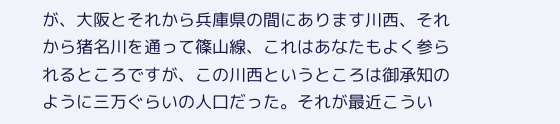が、大阪とそれから兵庫県の間にあります川西、それから猪名川を通って篠山線、これはあなたもよく参られるところですが、この川西というところは御承知のように三万ぐらいの人口だった。それが最近こうい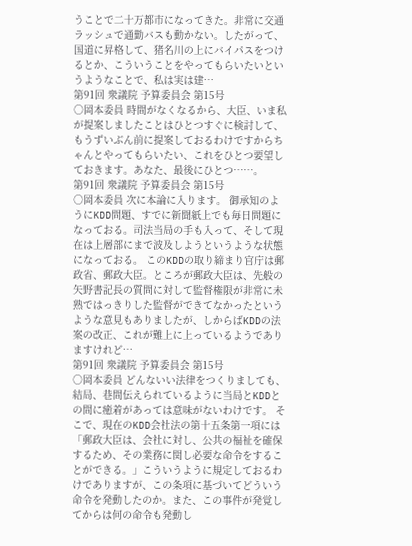うことで二十万都市になってきた。非常に交通ラッシュで通勤バスも動かない。したがって、国道に昇格して、猪名川の上にバイパスをつけるとか、こういうことをやってもらいたいというようなことで、私は実は建…
第91回 衆議院 予算委員会 第15号
○岡本委員 時間がなくなるから、大臣、いま私が提案しましたことはひとつすぐに検討して、もうずいぶん前に提案しておるわけですからちゃんとやってもらいたい、これをひとつ要望しておきます。あなた、最後にひとつ……。
第91回 衆議院 予算委員会 第15号
○岡本委員 次に本論に入ります。 御承知のようにKDD問題、すでに新聞紙上でも毎日問題になっておる。司法当局の手も入って、そして現在は上層部にまで波及しようというような状態になっておる。 このKDDの取り締まり官庁は郵政省、郵政大臣。ところが郵政大臣は、先般の矢野書記長の質問に対して監督権限が非常に未熟ではっきりした監督ができてなかったというような意見もありましたが、しからばKDDの法案の改正、これが難上に上っているようでありますけれど…
第91回 衆議院 予算委員会 第15号
○岡本委員 どんないい法律をつくりましても、結局、巷間伝えられているように当局とKDDとの間に癒着があっては意味がないわけです。 そこで、現在のKDD会社法の第十五条第一項には「郵政大臣は、会社に対し、公共の福祉を確保するため、その業務に関し必要な命令をすることができる。」こういうように規定しておるわけでありますが、この条項に基づいてどういう命令を発動したのか。また、この事件が発覚してからは何の命令も発動し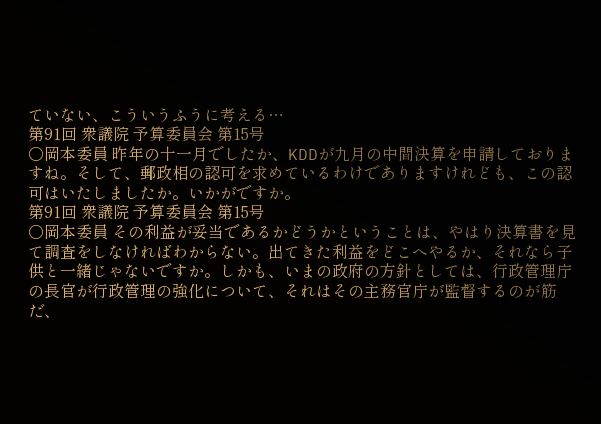ていない、こういうふうに考える…
第91回 衆議院 予算委員会 第15号
○岡本委員 昨年の十一月でしたか、KDDが九月の中間決算を申請しておりますね。そして、郵政相の認可を求めているわけでありますけれども、この認可はいたしましたか。いかがですか。
第91回 衆議院 予算委員会 第15号
○岡本委員 その利益が妥当であるかどうかということは、やはり決算書を見て調査をしなければわからない。出てきた利益をどこへやるか、それなら子供と一緒じゃないですか。しかも、いまの政府の方針としては、行政管理庁の長官が行政管理の強化について、それはその主務官庁が監督するのが筋だ、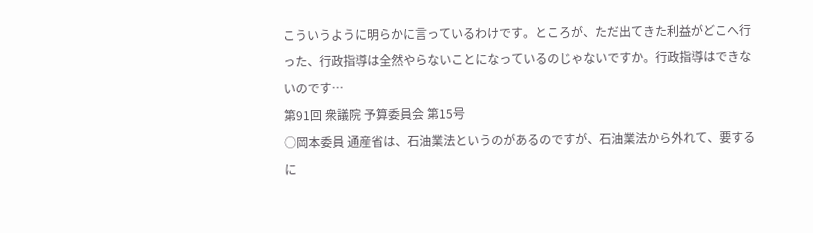こういうように明らかに言っているわけです。ところが、ただ出てきた利益がどこへ行った、行政指導は全然やらないことになっているのじゃないですか。行政指導はできないのです…
第91回 衆議院 予算委員会 第15号
○岡本委員 通産省は、石油業法というのがあるのですが、石油業法から外れて、要するに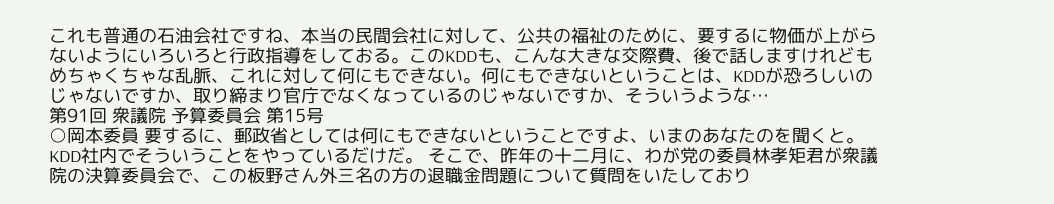これも普通の石油会社ですね、本当の民間会社に対して、公共の福祉のために、要するに物価が上がらないようにいろいろと行政指導をしておる。このKDDも、こんな大きな交際費、後で話しますけれどもめちゃくちゃな乱脈、これに対して何にもできない。何にもできないということは、KDDが恐ろしいのじゃないですか、取り締まり官庁でなくなっているのじゃないですか、そういうような…
第91回 衆議院 予算委員会 第15号
○岡本委員 要するに、郵政省としては何にもできないということですよ、いまのあなたのを聞くと。KDD社内でそういうことをやっているだけだ。 そこで、昨年の十二月に、わが党の委員林孝矩君が衆議院の決算委員会で、この板野さん外三名の方の退職金問題について質問をいたしており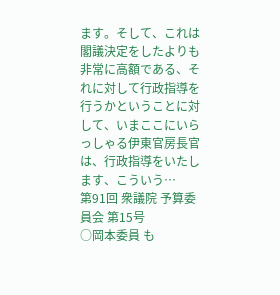ます。そして、これは閣議決定をしたよりも非常に高額である、それに対して行政指導を行うかということに対して、いまここにいらっしゃる伊東官房長官は、行政指導をいたします、こういう…
第91回 衆議院 予算委員会 第15号
○岡本委員 も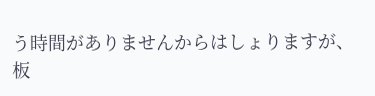う時間がありませんからはしょりますが、板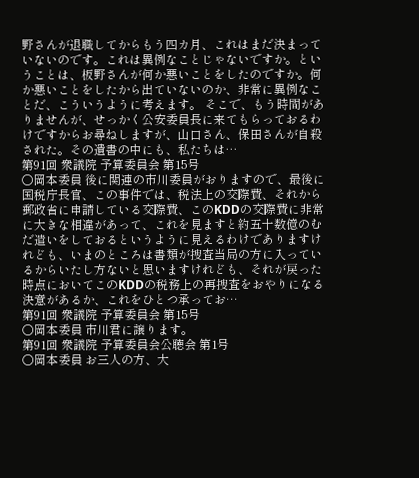野さんが退職してからもう四カ月、これはまだ決まっていないのです。これは異例なことじゃないですか。ということは、板野さんが何か悪いことをしたのですか。何か悪いことをしたから出ていないのか、非常に異例なことだ、こういうように考えます。 そこで、もう時間がありませんが、せっかく公安委員長に来てもらっておるわけですからお尋ねしますが、山口さん、保田さんが自殺された。その遺書の中にも、私たちは…
第91回 衆議院 予算委員会 第15号
○岡本委員 後に関連の市川委員がおりますので、最後に国税庁長官、この事件では、税法上の交際費、それから郵政省に申請している交際費、このKDDの交際費に非常に大きな相違があって、これを見ますと約五十数億のむだ遣いをしておるというように見えるわけでありますけれども、いまのところは書類が捜査当局の方に入っているからいたし方ないと思いますけれども、それが戻った時点においてこのKDDの税務上の再捜査をおやりになる決意があるか、これをひとつ承ってお…
第91回 衆議院 予算委員会 第15号
○岡本委員 市川君に譲ります。
第91回 衆議院 予算委員会公聴会 第1号
○岡本委員 お三人の方、大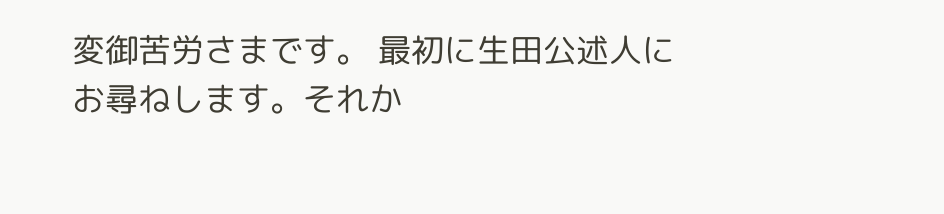変御苦労さまです。 最初に生田公述人にお尋ねします。それか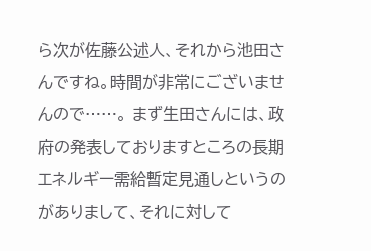ら次が佐藤公述人、それから池田さんですね。時間が非常にございませんので……。 まず生田さんには、政府の発表しておりますところの長期エネルギー需給暫定見通しというのがありまして、それに対して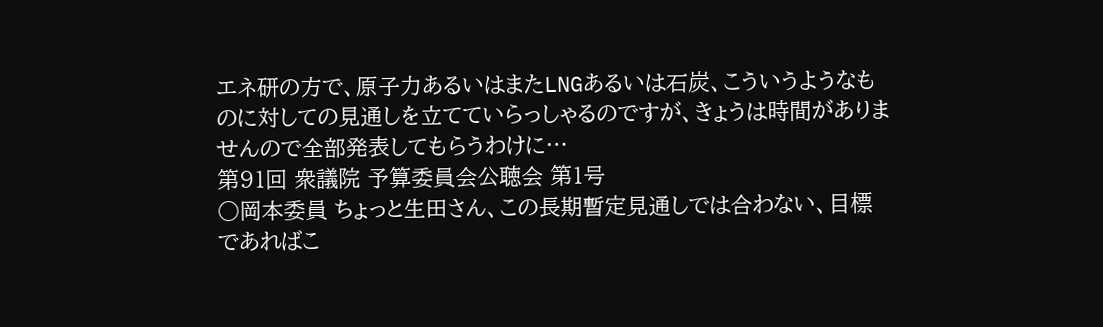エネ研の方で、原子力あるいはまたLNGあるいは石炭、こういうようなものに対しての見通しを立てていらっしゃるのですが、きょうは時間がありませんので全部発表してもらうわけに…
第91回 衆議院 予算委員会公聴会 第1号
○岡本委員 ちょっと生田さん、この長期暫定見通しでは合わない、目標であればこ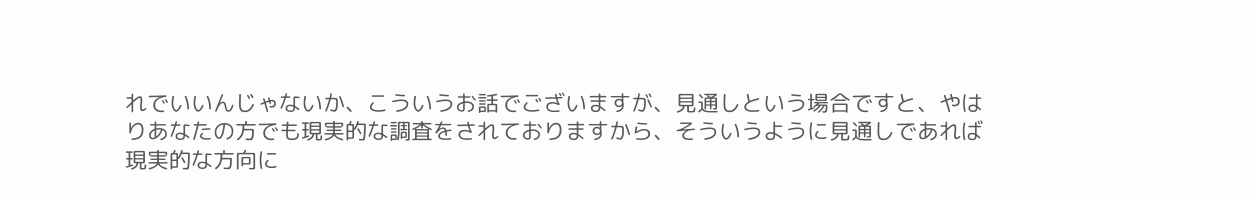れでいいんじゃないか、こういうお話でございますが、見通しという場合ですと、やはりあなたの方でも現実的な調査をされておりますから、そういうように見通しであれば現実的な方向に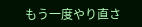もう一度やり直さ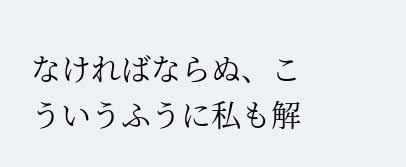なければならぬ、こういうふうに私も解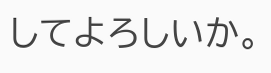してよろしいか。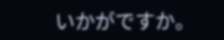いかがですか。